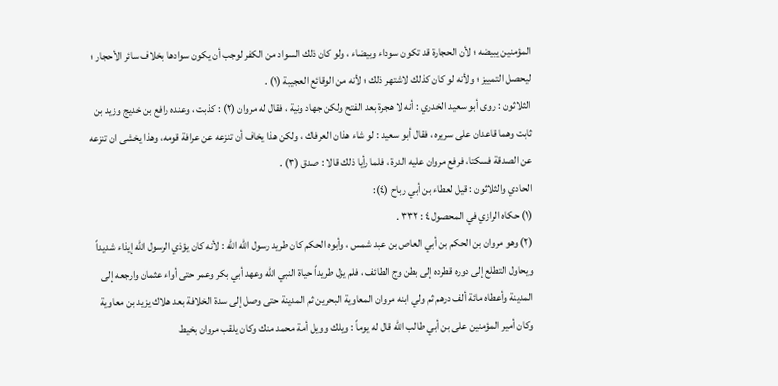المؤمنين يبيضه ؛ لأن الحجارة قد تكون سوداء وبيضاء ، ولو كان ذلك السواد من الكفر لوجب أن يكون سوادها بخلاف سائر الأحجار ؛ ليحصل التمييز ؛ ولأنه لو كان كذلك لاشتهر ذلك ؛ لأنه من الوقائع العجيبة (١) .
الثلاثون : روى أبو سعيد الخدري : أنه لا هجرة بعد الفتح ولكن جهاد ونية ، فقال له مروان (۲) : كذبت ، وعنده رافع بن خديج وزيد بن ثابت وهما قاعدان على سريره ، فقال أبو سعيد : لو شاء هذان العرفاك ، ولكن هذا يخاف أن تنزعه عن عرافة قومه، وهذا يخشى ان تنزعه عن الصدقة فسكتا، فرفع مروان عليه الدرة ، فلما رأيا ذلك قالا : صدق (٣) .
الحادي والثلاثون : قيل لعطاء بن أبي رباح (٤):
(١) حكاه الرازي في المحصول ٤ : ٣٣٢ .
(۲) وهو مروان بن الحكم بن أبي العاص بن عبد شمس ، وأبوه الحكم كان طريد رسول الله الله : لأنه كان يؤذي الرسول الله إيذاء شديداً ويحاول التطلع إلى دوره قطرده إلى بطن وج الطائف ، فلم يزل طريداً حياة النبي الله وعهد أبي بكر وعمر حتى أواء عثمان وارجعه إلى المدينة وأعطاه مائة ألف درهم ثم ولي ابنه مروان المعاوية البحرين ثم المدينة حتى وصل إلى سدة الخلافة بعد هلاك يزيد بن معاوية وكان أمير المؤمنين على بن أبي طالب الله قال له يوماً : ويلك وويل أمة محمد منك وكان يلقب مروان بخيط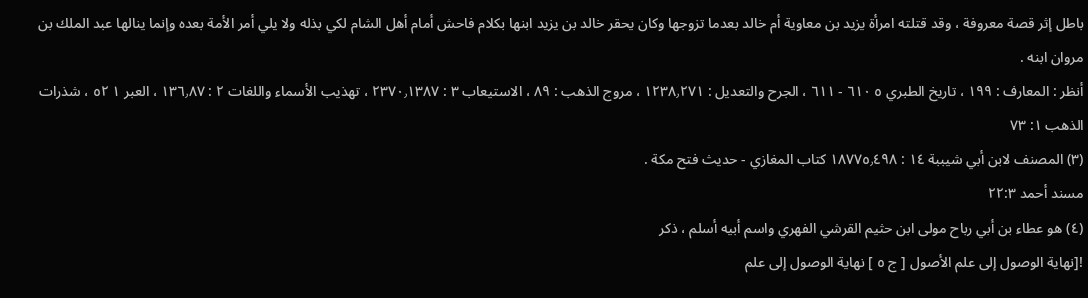باطل إثر قصة معروفة ، وقد قتلته امرأة يزيد بن معاوية أم خالد بعدما تزوجها وكان يحقر خالد بن يزيد ابنها بكلام فاحش أمام أهل الشام لكي بذله ولا يلي أمر الأمة بعده وإنما ينالها عبد الملك بن مروان ابنه .
أنظر : المعارف : ۱۹۹ ، تاريخ الطبري ٥ ٦١٠ - ٦١١ ، الجرح والتعديل : ۱۲۳۸٫۲۷۱ ، مروج الذهب : ۸۹ ، الاستيعاب ۳ : ۲۳۷۰٫۱۳۸۷ ، تهذیب الأسماء واللغات ۲ : ١٣٦٫٨٧ ، العبر ١ ٥٢ ، شذرات الذهب ۱: ۷۳
(۳) المصنف لابن أبي شيببة ١٤ : ١٨٧٧٥٫٤٩٨ كتاب المغازي - حديث فتح مكة .
مسند أحمد ۲۲:۳
(٤) هو عطاء بن أبي رباح مولى ابن حثيم القرشي الفهري واسم أبيه أسلم ، ذكر
![نهاية الوصول إلى علم الأصول [ ج ٥ ] نهاية الوصول إلى علم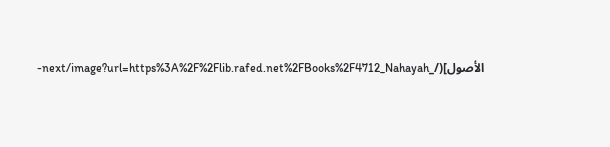الأصول](/_next/image?url=https%3A%2F%2Flib.rafed.net%2FBooks%2F4712_Nahayah-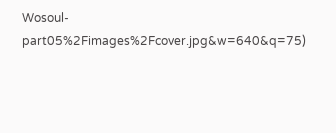Wosoul-part05%2Fimages%2Fcover.jpg&w=640&q=75)